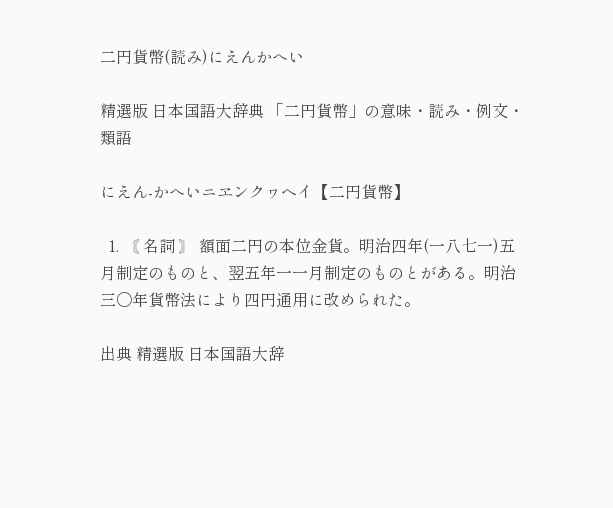二円貨幣(読み)にえんかへい

精選版 日本国語大辞典 「二円貨幣」の意味・読み・例文・類語

にえん‐かへいニヱンクヮヘイ【二円貨幣】

  1. 〘 名詞 〙 額面二円の本位金貨。明治四年(一八七一)五月制定のものと、翌五年一一月制定のものとがある。明治三〇年貨幣法により四円通用に改められた。

出典 精選版 日本国語大辞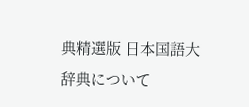典精選版 日本国語大辞典について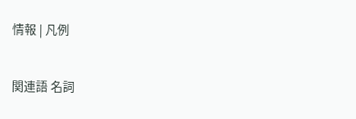情報 | 凡例

関連語 名詞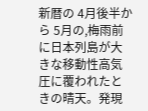新暦の 4月後半から 5月の,梅雨前に日本列島が大きな移動性高気圧に覆われたときの晴天。発現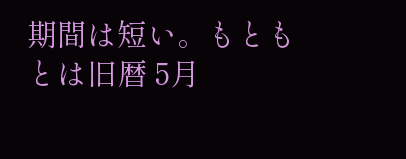期間は短い。もともとは旧暦 5月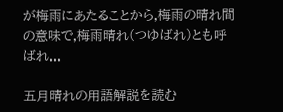が梅雨にあたることから,梅雨の晴れ間の意味で,梅雨晴れ(つゆばれ)とも呼ばれ...

五月晴れの用語解説を読む